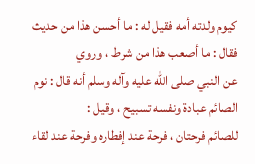كيوم ولدته أمه فقيل له : ما أحسن هذا من حديث فقال : ما أصعب هذا من شرط ، وروي
عن النبي صلى الله عليه وآله وسلم أنه قال : نوم الصائم عبادة ونفسه تسبيح ، وقيل :
للصائم فرحتان ، فرحة عند إفطاره وفرحة عند لقاء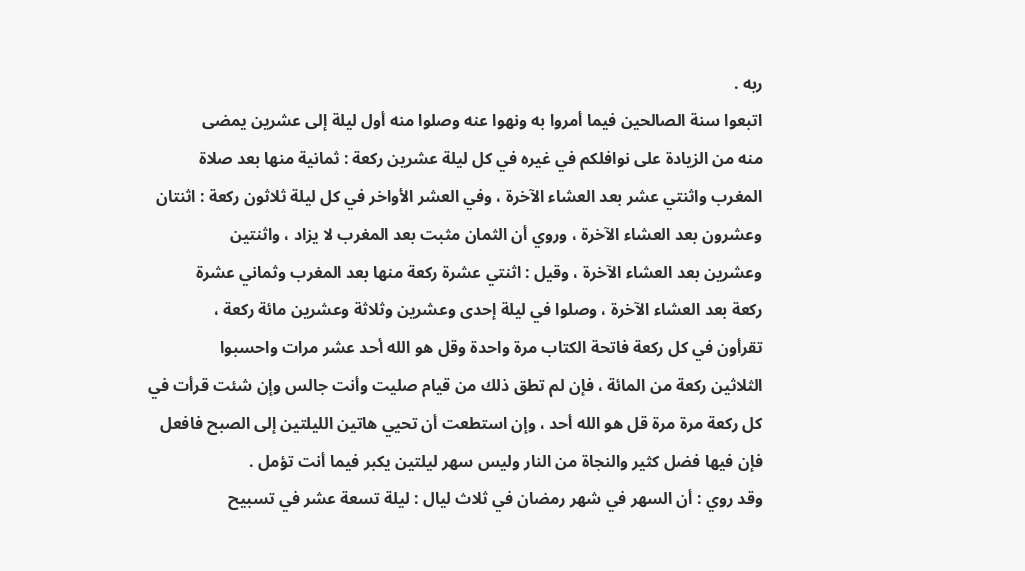ربه .
اتبعوا سنة الصالحين فيما أمروا به ونهوا عنه وصلوا منه أول ليلة إلى عشرين يمضى
منه من الزيادة على نوافلكم في غيره في كل ليلة عشرين ركعة : ثمانية منها بعد صلاة
المغرب واثنتي عشر بعد العشاء الآخرة ، وفي العشر الأواخر في كل ليلة ثلاثون ركعة : اثنتان
وعشرون بعد العشاء الآخرة ، وروي أن الثمان مثبت بعد المغرب لا يزاد ، واثنتين
وعشرين بعد العشاء الآخرة ، وقيل : اثنتي عشرة ركعة منها بعد المغرب وثماني عشرة
ركعة بعد العشاء الآخرة ، وصلوا في ليلة إحدى وعشرين وثلاثة وعشرين مائة ركعة ،
تقرأون في كل ركعة فاتحة الكتاب مرة واحدة وقل هو الله أحد عشر مرات واحسبوا
الثلاثين ركعة من المائة ، فإن لم تطق ذلك من قيام صليت وأنت جالس وإن شئت قرأت في
كل ركعة مرة مرة قل هو الله أحد ، وإن استطعت أن تحيي هاتين الليلتين إلى الصبح فافعل
فإن فيها فضل كثير والنجاة من النار وليس سهر ليلتين يكبر فيما أنت تؤمل .
وقد روي : أن السهر في شهر رمضان في ثلاث ليال : ليلة تسعة عشر في تسبيح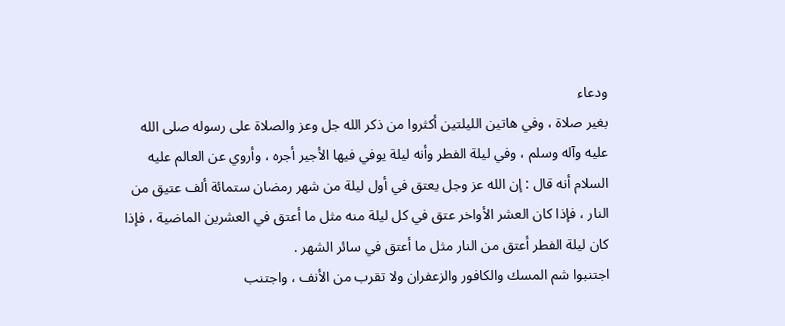ودعاء
بغير صلاة ، وفي هاتين الليلتين أكثروا من ذكر الله جل وعز والصلاة على رسوله صلى الله
عليه وآله وسلم ، وفي ليلة الفطر وأنه ليلة يوفي فيها الأجير أجره ، وأروي عن العالم عليه
السلام أنه قال : إن الله عز وجل يعتق في أول ليلة من شهر رمضان ستمائة ألف عتيق من
النار ، فإذا كان العشر الأواخر عتق في كل ليلة منه مثل ما أعتق في العشرين الماضية ، فإذا
كان ليلة الفطر أعتق من النار مثل ما أعتق في سائر الشهر .
اجتنبوا شم المسك والكافور والزعفران ولا تقرب من الأنف ، واجتنب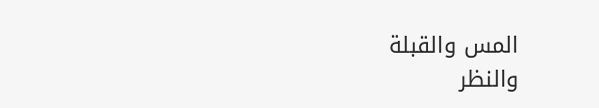المس والقبلة
والنظر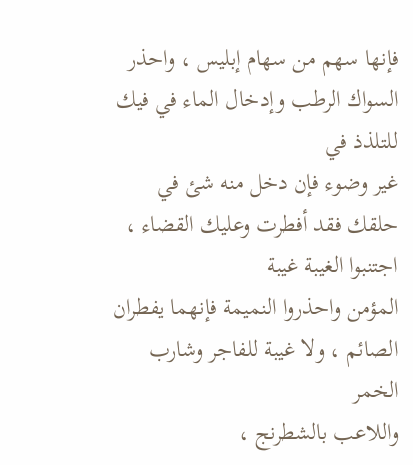فإنها سهم من سهام إبليس ، واحذر السواك الرطب وإدخال الماء في فيك للتلذذ في
غير وضوء فإن دخل منه شئ في حلقك فقد أفطرت وعليك القضاء ، اجتنبوا الغيبة غيبة
المؤمن واحذروا النميمة فإنهما يفطران الصائم ، ولا غيبة للفاجر وشارب الخمر
واللاعب بالشطرنج ،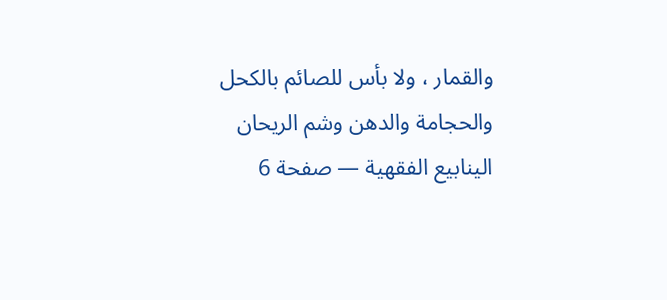والقمار ، ولا بأس للصائم بالكحل والحجامة والدهن وشم الريحان
الينابيع الفقهية — صفحة 6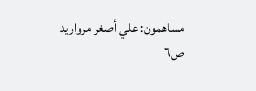مساهمون: علي أصغر مرواريد
ص٦